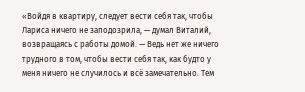«Войдя в квартиру, следует вести себя так, чтобы Лариса ничего не заподозрила, — думал Виталий, возвращаясь с работы домой. — Ведь нет же ничего трудного в том, чтобы вести себя так, как будто у меня ничего не случилось и всё замечательно. Тем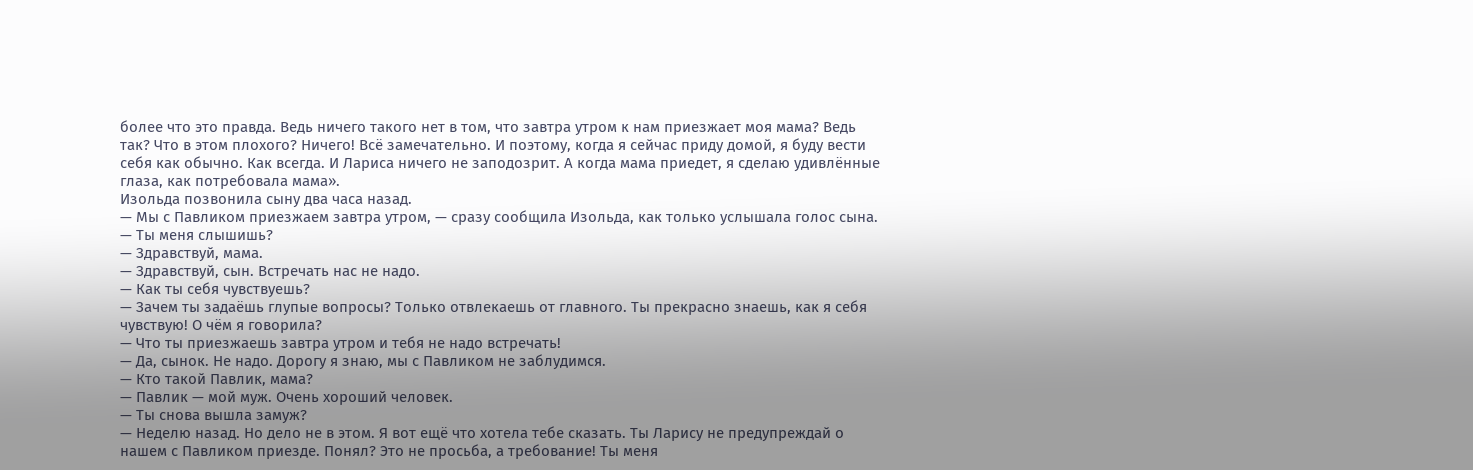более что это правда. Ведь ничего такого нет в том, что завтра утром к нам приезжает моя мама? Ведь так? Что в этом плохого? Ничего! Всё замечательно. И поэтому, когда я сейчас приду домой, я буду вести себя как обычно. Как всегда. И Лариса ничего не заподозрит. А когда мама приедет, я сделаю удивлённые глаза, как потребовала мама».
Изольда позвонила сыну два часа назад.
— Мы с Павликом приезжаем завтра утром, — сразу сообщила Изольда, как только услышала голос сына. — Ты меня слышишь?
— Здравствуй, мама.
— Здравствуй, сын. Встречать нас не надо.
— Как ты себя чувствуешь?
— Зачем ты задаёшь глупые вопросы? Только отвлекаешь от главного. Ты прекрасно знаешь, как я себя чувствую! О чём я говорила?
— Что ты приезжаешь завтра утром и тебя не надо встречать!
— Да, сынок. Не надо. Дорогу я знаю, мы с Павликом не заблудимся.
— Кто такой Павлик, мама?
— Павлик — мой муж. Очень хороший человек.
— Ты снова вышла замуж?
— Неделю назад. Но дело не в этом. Я вот ещё что хотела тебе сказать. Ты Ларису не предупреждай о нашем с Павликом приезде. Понял? Это не просьба, а требование! Ты меня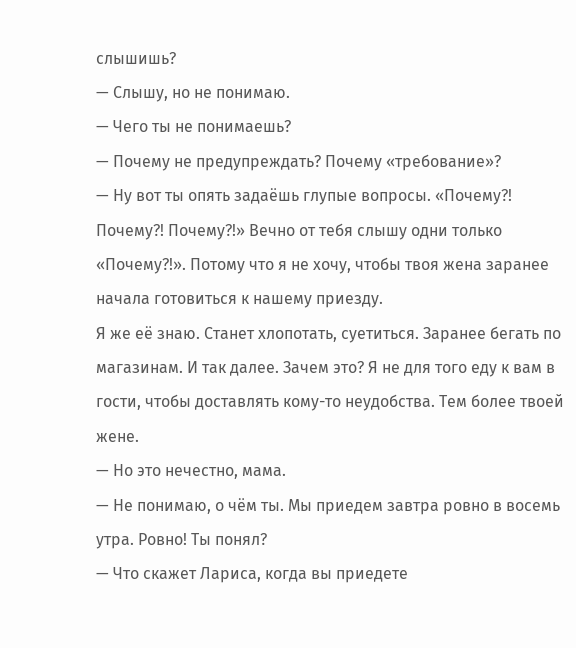слышишь?
— Слышу, но не понимаю.
— Чего ты не понимаешь?
— Почему не предупреждать? Почему «требование»?
— Ну вот ты опять задаёшь глупые вопросы. «Почему?! Почему?! Почему?!» Вечно от тебя слышу одни только «Почему?!». Потому что я не хочу, чтобы твоя жена заранее начала готовиться к нашему приезду.
Я же её знаю. Станет хлопотать, суетиться. Заранее бегать по магазинам. И так далее. Зачем это? Я не для того еду к вам в гости, чтобы доставлять кому-то неудобства. Тем более твоей жене.
— Но это нечестно, мама.
— Не понимаю, о чём ты. Мы приедем завтра ровно в восемь утра. Ровно! Ты понял?
— Что скажет Лариса, когда вы приедете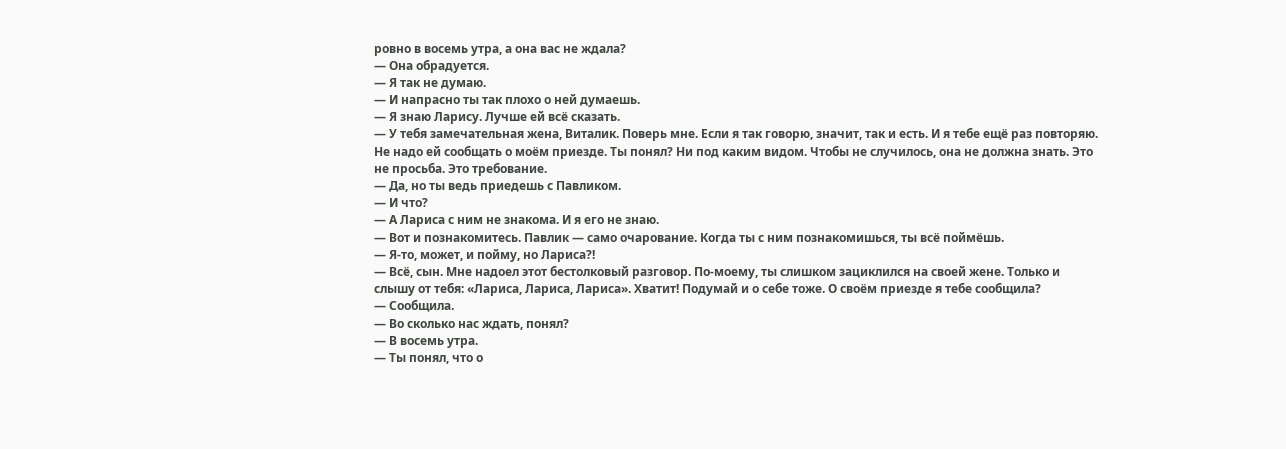ровно в восемь утра, а она вас не ждала?
— Она обрадуется.
— Я так не думаю.
— И напрасно ты так плохо о ней думаешь.
— Я знаю Ларису. Лучше ей всё сказать.
— У тебя замечательная жена, Виталик. Поверь мне. Если я так говорю, значит, так и есть. И я тебе ещё раз повторяю. Не надо ей сообщать о моём приезде. Ты понял? Ни под каким видом. Чтобы не случилось, она не должна знать. Это не просьба. Это требование.
— Да, но ты ведь приедешь с Павликом.
— И что?
— А Лариса с ним не знакома. И я его не знаю.
— Вот и познакомитесь. Павлик — само очарование. Когда ты с ним познакомишься, ты всё поймёшь.
— Я-то, может, и пойму, но Лариса?!
— Всё, сын. Мне надоел этот бестолковый разговор. По-моему, ты слишком зациклился на своей жене. Только и слышу от тебя: «Лариса, Лариса, Лариса». Хватит! Подумай и о себе тоже. О своём приезде я тебе сообщила?
— Сообщила.
— Во сколько нас ждать, понял?
— В восемь утра.
— Ты понял, что о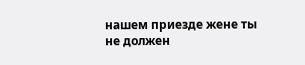нашем приезде жене ты не должен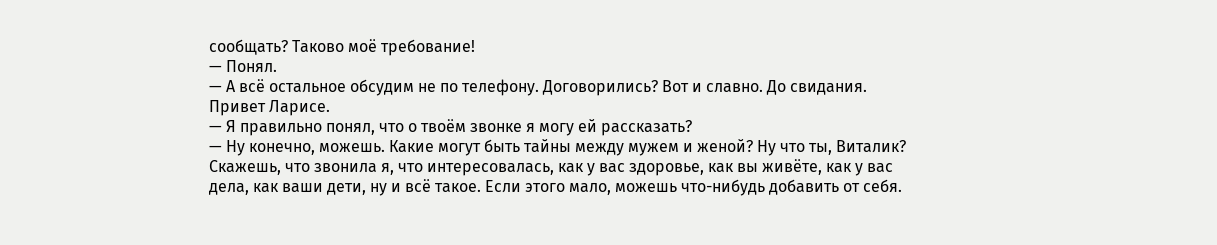сообщать? Таково моё требование!
— Понял.
— А всё остальное обсудим не по телефону. Договорились? Вот и славно. До свидания. Привет Ларисе.
— Я правильно понял, что о твоём звонке я могу ей рассказать?
— Ну конечно, можешь. Какие могут быть тайны между мужем и женой? Ну что ты, Виталик? Скажешь, что звонила я, что интересовалась, как у вас здоровье, как вы живёте, как у вас дела, как ваши дети, ну и всё такое. Если этого мало, можешь что-нибудь добавить от себя.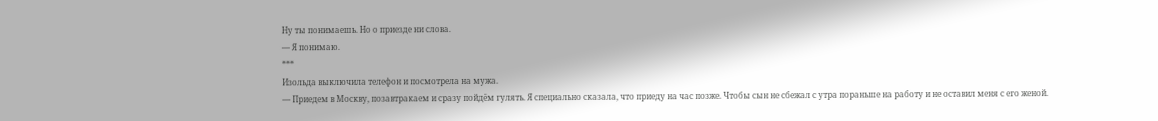Ну ты понимаешь. Но о приезде ни слова.
— Я понимаю.
***
Изольда выключила телефон и посмотрела на мужа.
— Приедем в Москву, позавтракаем и сразу пойдём гулять. Я специально сказала, что приеду на час позже. Чтобы сын не сбежал с утра пораньше на работу и не оставил меня с его женой.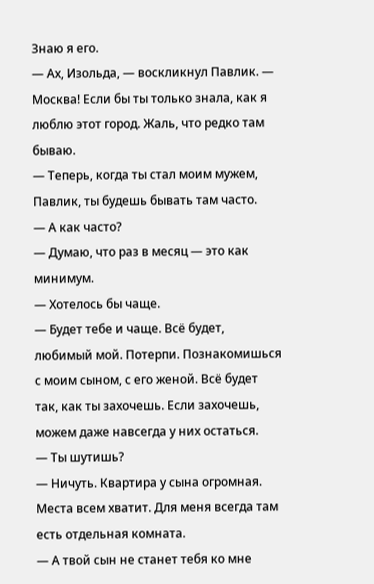Знаю я его.
— Ах, Изольда, — воскликнул Павлик. — Москва! Если бы ты только знала, как я люблю этот город. Жаль, что редко там бываю.
— Теперь, когда ты стал моим мужем, Павлик, ты будешь бывать там часто.
— А как часто?
— Думаю, что раз в месяц — это как минимум.
— Хотелось бы чаще.
— Будет тебе и чаще. Всё будет, любимый мой. Потерпи. Познакомишься с моим сыном, с его женой. Всё будет так, как ты захочешь. Если захочешь, можем даже навсегда у них остаться.
— Ты шутишь?
— Ничуть. Квартира у сына огромная. Места всем хватит. Для меня всегда там есть отдельная комната.
— А твой сын не станет тебя ко мне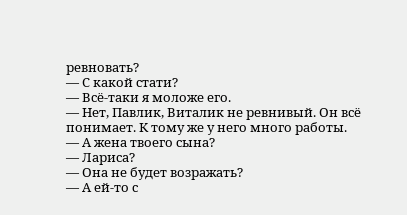ревновать?
— С какой стати?
— Всё-таки я моложе его.
— Нет, Павлик, Виталик не ревнивый. Он всё понимает. К тому же у него много работы.
— А жена твоего сына?
— Лариса?
— Она не будет возражать?
— А ей-то с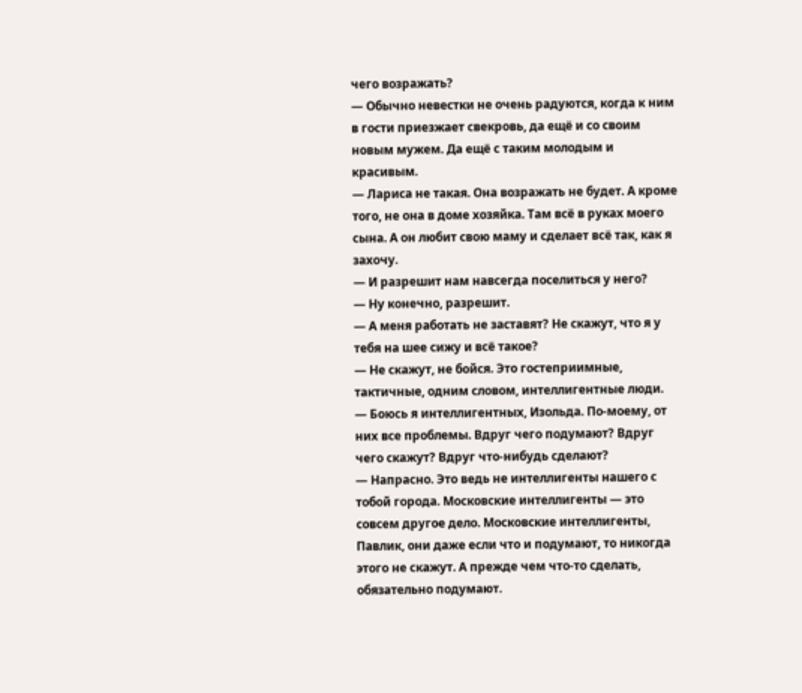чего возражать?
— Обычно невестки не очень радуются, когда к ним в гости приезжает свекровь, да ещё и со своим новым мужем. Да ещё с таким молодым и красивым.
— Лариса не такая. Она возражать не будет. А кроме того, не она в доме хозяйка. Там всё в руках моего сына. А он любит свою маму и сделает всё так, как я захочу.
— И разрешит нам навсегда поселиться у него?
— Ну конечно, разрешит.
— А меня работать не заставят? Не скажут, что я у тебя на шее сижу и всё такое?
— Не скажут, не бойся. Это гостеприимные, тактичные, одним словом, интеллигентные люди.
— Боюсь я интеллигентных, Изольда. По-моему, от них все проблемы. Вдруг чего подумают? Вдруг чего скажут? Вдруг что-нибудь сделают?
— Напрасно. Это ведь не интеллигенты нашего с тобой города. Московские интеллигенты — это совсем другое дело. Московские интеллигенты, Павлик, они даже если что и подумают, то никогда этого не скажут. А прежде чем что-то сделать, обязательно подумают.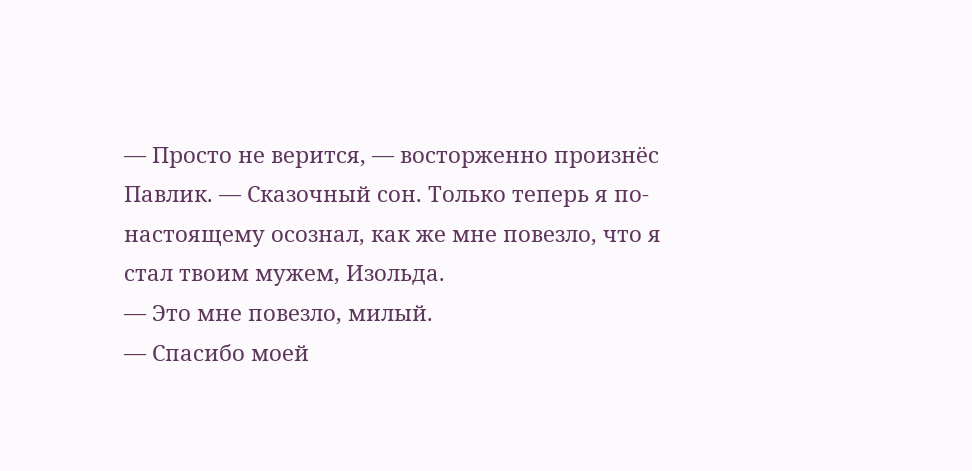— Просто не верится, — восторженно произнёс Павлик. — Сказочный сон. Только теперь я по-настоящему осознал, как же мне повезло, что я стал твоим мужем, Изольда.
— Это мне повезло, милый.
— Спасибо моей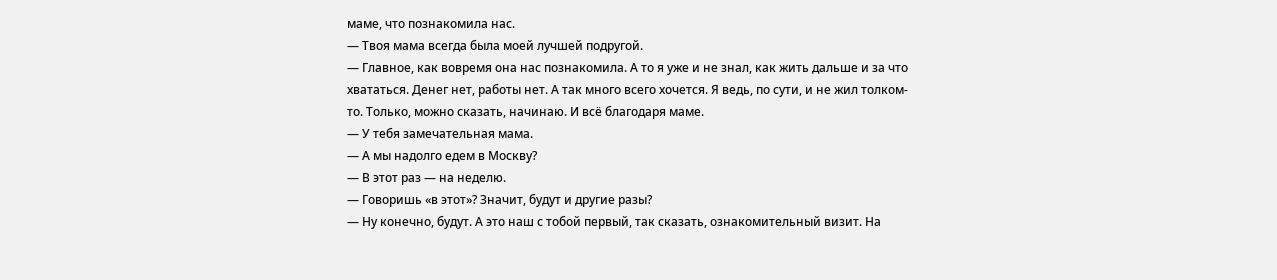маме, что познакомила нас.
— Твоя мама всегда была моей лучшей подругой.
— Главное, как вовремя она нас познакомила. А то я уже и не знал, как жить дальше и за что хвататься. Денег нет, работы нет. А так много всего хочется. Я ведь, по сути, и не жил толком-то. Только, можно сказать, начинаю. И всё благодаря маме.
— У тебя замечательная мама.
— А мы надолго едем в Москву?
— В этот раз — на неделю.
— Говоришь «в этот»? Значит, будут и другие разы?
— Ну конечно, будут. А это наш с тобой первый, так сказать, ознакомительный визит. На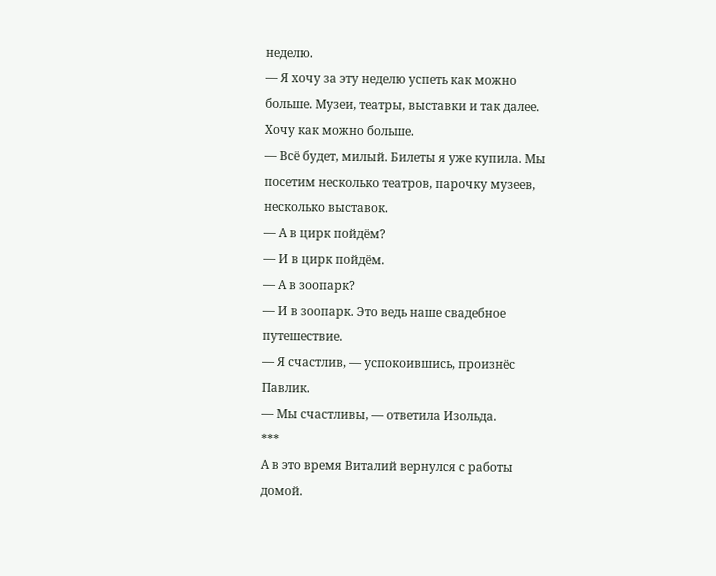неделю.
— Я хочу за эту неделю успеть как можно больше. Музеи, театры, выставки и так далее. Хочу как можно больше.
— Всё будет, милый. Билеты я уже купила. Мы посетим несколько театров, парочку музеев, несколько выставок.
— А в цирк пойдём?
— И в цирк пойдём.
— А в зоопарк?
— И в зоопарк. Это ведь наше свадебное путешествие.
— Я счастлив, — успокоившись, произнёс Павлик.
— Мы счастливы, — ответила Изольда.
***
А в это время Виталий вернулся с работы домой.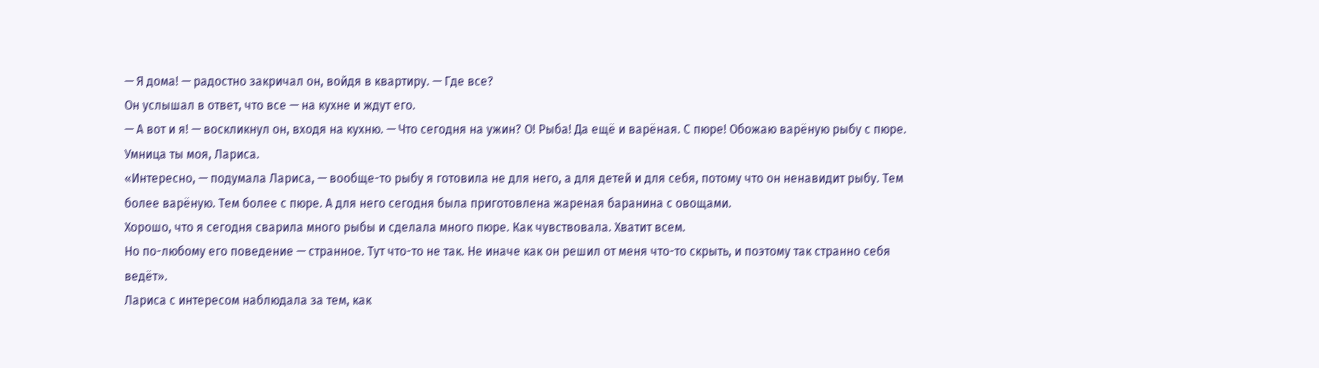— Я дома! — радостно закричал он, войдя в квартиру. — Где все?
Он услышал в ответ, что все — на кухне и ждут его.
— А вот и я! — воскликнул он, входя на кухню. — Что сегодня на ужин? О! Рыба! Да ещё и варёная. С пюре! Обожаю варёную рыбу с пюре. Умница ты моя, Лариса.
«Интересно, — подумала Лариса, — вообще-то рыбу я готовила не для него, а для детей и для себя, потому что он ненавидит рыбу. Тем более варёную. Тем более с пюре. А для него сегодня была приготовлена жареная баранина с овощами.
Хорошо, что я сегодня сварила много рыбы и сделала много пюре. Как чувствовала. Хватит всем.
Но по-любому его поведение — странное. Тут что-то не так. Не иначе как он решил от меня что-то скрыть, и поэтому так странно себя ведёт».
Лариса с интересом наблюдала за тем, как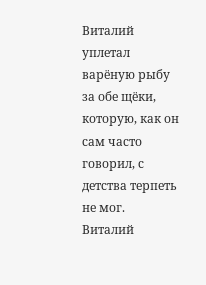Виталий уплетал варёную рыбу за обе щёки, которую, как он сам часто говорил, с детства терпеть не мог. Виталий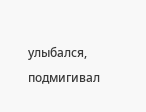улыбался, подмигивал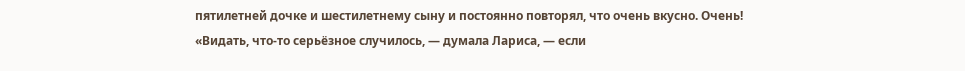пятилетней дочке и шестилетнему сыну и постоянно повторял, что очень вкусно. Очень!
«Видать, что-то серьёзное случилось, — думала Лариса, — если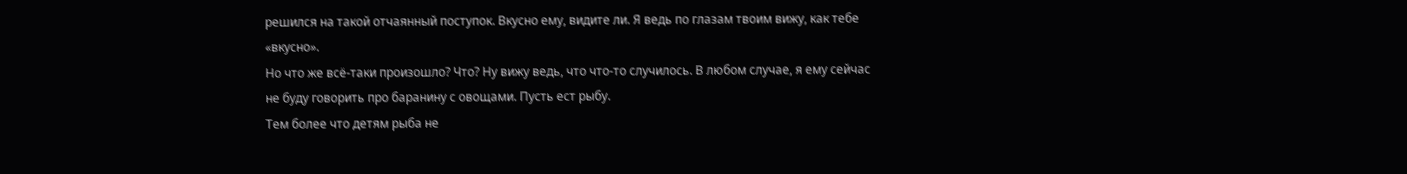решился на такой отчаянный поступок. Вкусно ему, видите ли. Я ведь по глазам твоим вижу, как тебе «вкусно».
Но что же всё-таки произошло? Что? Ну вижу ведь, что что-то случилось. В любом случае, я ему сейчас не буду говорить про баранину с овощами. Пусть ест рыбу.
Тем более что детям рыба не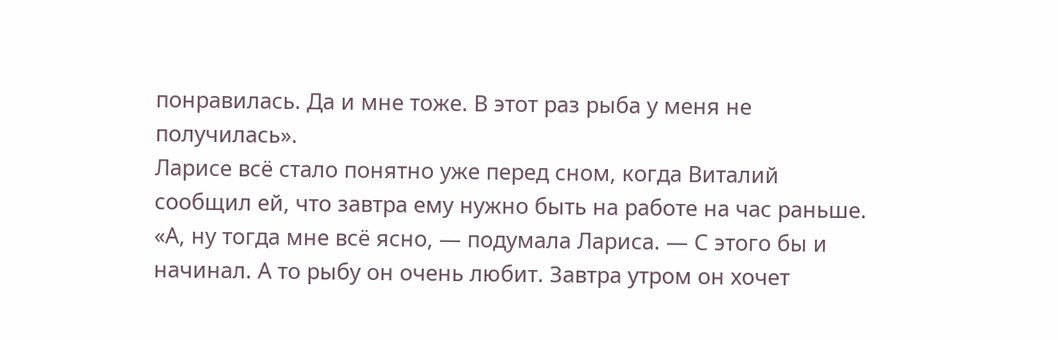понравилась. Да и мне тоже. В этот раз рыба у меня не получилась».
Ларисе всё стало понятно уже перед сном, когда Виталий сообщил ей, что завтра ему нужно быть на работе на час раньше.
«А, ну тогда мне всё ясно, — подумала Лариса. — С этого бы и начинал. А то рыбу он очень любит. Завтра утром он хочет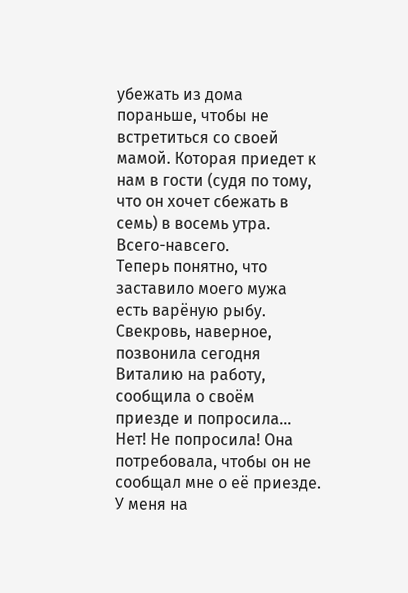убежать из дома пораньше, чтобы не встретиться со своей мамой. Которая приедет к нам в гости (судя по тому, что он хочет сбежать в семь) в восемь утра. Всего-навсего.
Теперь понятно, что заставило моего мужа есть варёную рыбу. Свекровь, наверное, позвонила сегодня Виталию на работу, сообщила о своём приезде и попросила... Нет! Не попросила! Она потребовала, чтобы он не сообщал мне о её приезде.
У меня на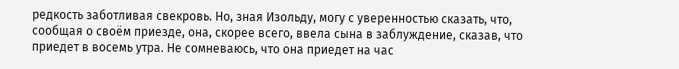редкость заботливая свекровь. Но, зная Изольду, могу с уверенностью сказать, что, сообщая о своём приезде, она, скорее всего, ввела сына в заблуждение, сказав, что приедет в восемь утра. Не сомневаюсь, что она приедет на час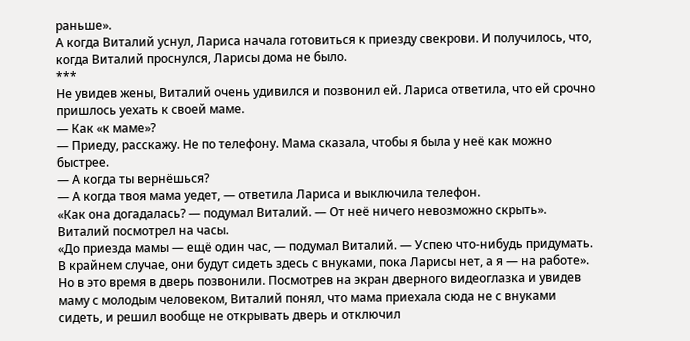раньше».
А когда Виталий уснул, Лариса начала готовиться к приезду свекрови. И получилось, что, когда Виталий проснулся, Ларисы дома не было.
***
Не увидев жены, Виталий очень удивился и позвонил ей. Лариса ответила, что ей срочно пришлось уехать к своей маме.
— Как «к маме»?
— Приеду, расскажу. Не по телефону. Мама сказала, чтобы я была у неё как можно быстрее.
— А когда ты вернёшься?
— А когда твоя мама уедет, — ответила Лариса и выключила телефон.
«Как она догадалась? — подумал Виталий. — От неё ничего невозможно скрыть».
Виталий посмотрел на часы.
«До приезда мамы — ещё один час, — подумал Виталий. — Успею что-нибудь придумать. В крайнем случае, они будут сидеть здесь с внуками, пока Ларисы нет, а я — на работе».
Но в это время в дверь позвонили. Посмотрев на экран дверного видеоглазка и увидев маму с молодым человеком, Виталий понял, что мама приехала сюда не с внуками сидеть, и решил вообще не открывать дверь и отключил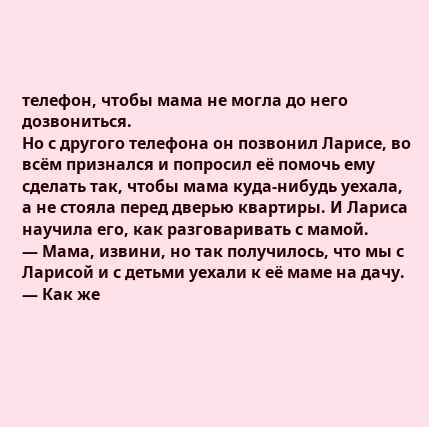телефон, чтобы мама не могла до него дозвониться.
Но с другого телефона он позвонил Ларисе, во всём признался и попросил её помочь ему сделать так, чтобы мама куда-нибудь уехала, а не стояла перед дверью квартиры. И Лариса научила его, как разговаривать с мамой.
— Мама, извини, но так получилось, что мы с Ларисой и с детьми уехали к её маме на дачу.
— Как же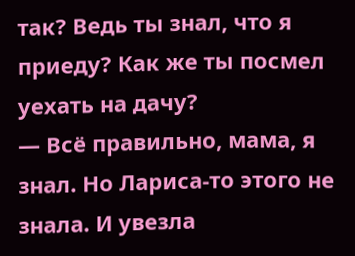так? Ведь ты знал, что я приеду? Как же ты посмел уехать на дачу?
— Всё правильно, мама, я знал. Но Лариса-то этого не знала. И увезла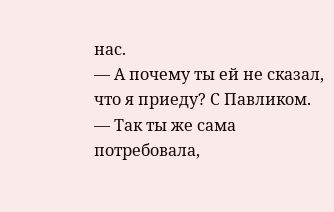нас.
— А почему ты ей не сказал, что я приеду? С Павликом.
— Так ты же сама потребовала,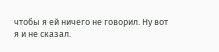чтобы я ей ничего не говорил. Ну вот я и не сказал.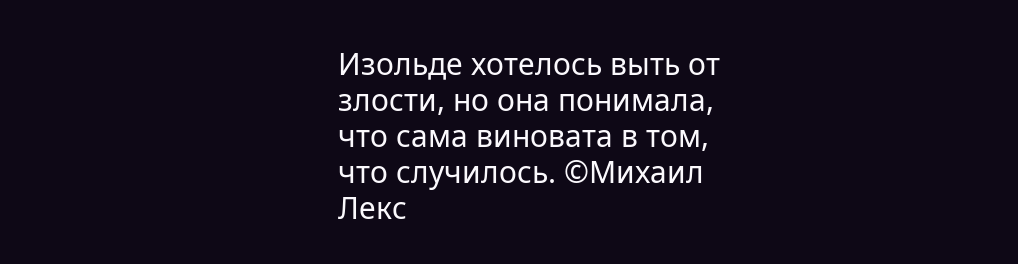Изольде хотелось выть от злости, но она понимала, что сама виновата в том, что случилось. ©Михаил Лекс